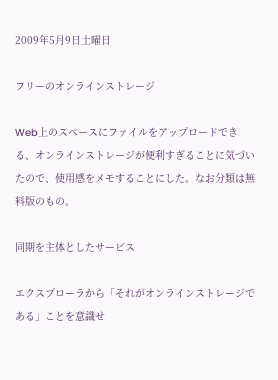2009年5月9日土曜日

フリーのオンラインストレージ

Web上のスペースにファイルをアップロードできる、オンラインストレージが便利すぎることに気づいたので、使用感をメモすることにした。なお分類は無料版のもの。

同期を主体としたサービス

エクスプローラから「それがオンラインストレージである」ことを意識せ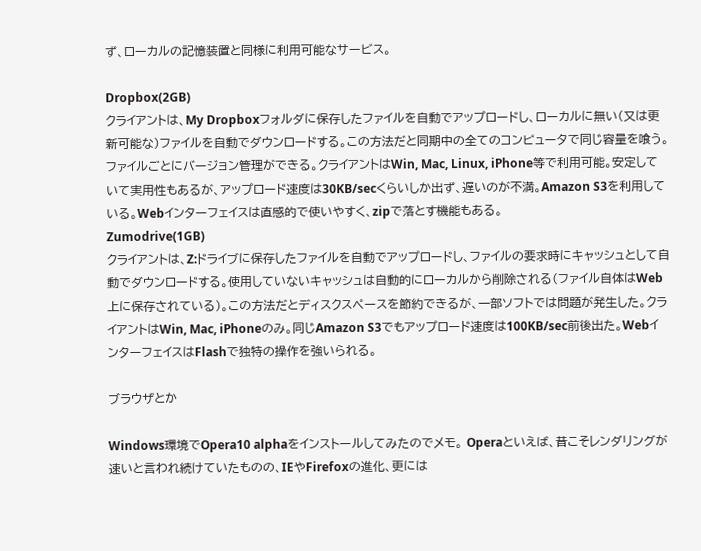ず、ローカルの記憶装置と同様に利用可能なサービス。

Dropbox(2GB)
クライアントは、My Dropboxフォルダに保存したファイルを自動でアップロードし、ローカルに無い(又は更新可能な)ファイルを自動でダウンロードする。この方法だと同期中の全てのコンピュータで同じ容量を喰う。ファイルごとにバージョン管理ができる。クライアントはWin, Mac, Linux, iPhone等で利用可能。安定していて実用性もあるが、アップロード速度は30KB/secくらいしか出ず、遅いのが不満。Amazon S3を利用している。Webインターフェイスは直感的で使いやすく、zipで落とす機能もある。
Zumodrive(1GB)
クライアントは、Z:ドライブに保存したファイルを自動でアップロードし、ファイルの要求時にキャッシュとして自動でダウンロードする。使用していないキャッシュは自動的にローカルから削除される(ファイル自体はWeb上に保存されている)。この方法だとディスクスペースを節約できるが、一部ソフトでは問題が発生した。クライアントはWin, Mac, iPhoneのみ。同じAmazon S3でもアップロード速度は100KB/sec前後出た。WebインターフェイスはFlashで独特の操作を強いられる。

ブラウザとか

Windows環境でOpera10 alphaをインストールしてみたのでメモ。 Operaといえば、昔こそレンダリングが速いと言われ続けていたものの、IEやFirefoxの進化、更には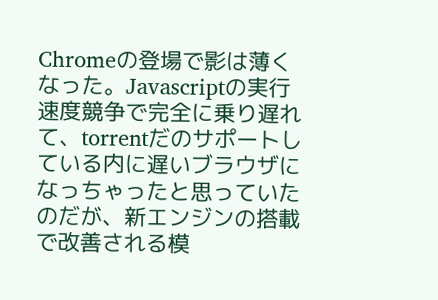Chromeの登場で影は薄くなった。Javascriptの実行速度競争で完全に乗り遅れて、torrentだのサポートしている内に遅いブラウザになっちゃったと思っていたのだが、新エンジンの搭載で改善される模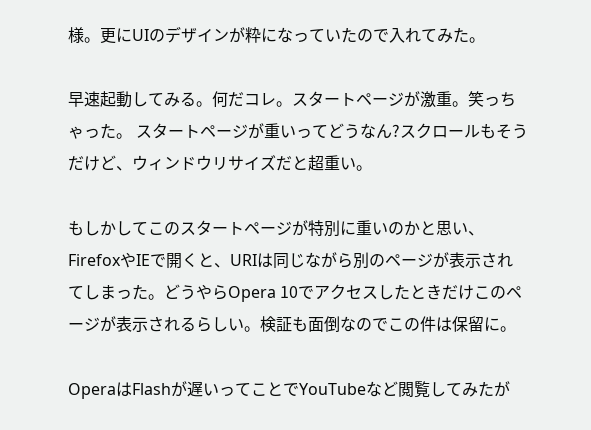様。更にUIのデザインが粋になっていたので入れてみた。

早速起動してみる。何だコレ。スタートページが激重。笑っちゃった。 スタートページが重いってどうなん?スクロールもそうだけど、ウィンドウリサイズだと超重い。

もしかしてこのスタートページが特別に重いのかと思い、FirefoxやIEで開くと、URIは同じながら別のページが表示されてしまった。どうやらOpera 10でアクセスしたときだけこのページが表示されるらしい。検証も面倒なのでこの件は保留に。

OperaはFlashが遅いってことでYouTubeなど閲覧してみたが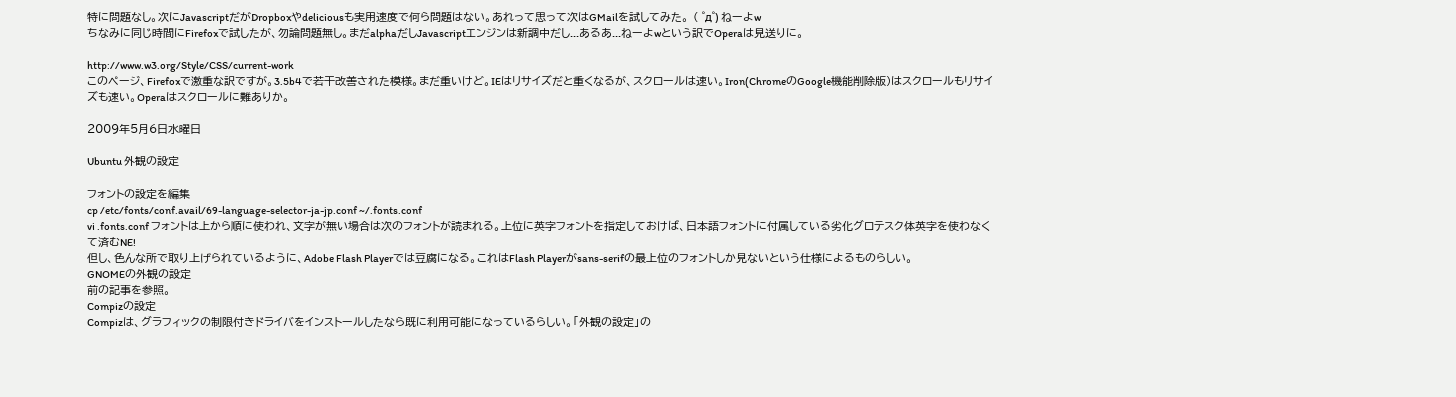特に問題なし。次にJavascriptだがDropboxやdeliciousも実用速度で何ら問題はない。あれって思って次はGMailを試してみた。 ( ゜д゜) ねーよw
ちなみに同じ時間にFirefoxで試したが、勿論問題無し。まだalphaだしJavascriptエンジンは新調中だし...あるあ...ねーよwという訳でOperaは見送りに。

http://www.w3.org/Style/CSS/current-work
このページ、Firefoxで激重な訳ですが。3.5b4で若干改善された模様。まだ重いけど。IEはリサイズだと重くなるが、スクロールは速い。Iron(ChromeのGoogle機能削除版)はスクロールもリサイズも速い。Operaはスクロールに難ありか。

2009年5月6日水曜日

Ubuntu 外観の設定

フォントの設定を編集
cp /etc/fonts/conf.avail/69-language-selector-ja-jp.conf ~/.fonts.conf
vi .fonts.conf フォントは上から順に使われ、文字が無い場合は次のフォントが読まれる。上位に英字フォントを指定しておけば、日本語フォントに付属している劣化グロテスク体英字を使わなくて済むNE!
但し、色んな所で取り上げられているように、Adobe Flash Playerでは豆腐になる。これはFlash Playerがsans-serifの最上位のフォントしか見ないという仕様によるものらしい。
GNOMEの外観の設定
前の記事を参照。
Compizの設定
Compizは、グラフィックの制限付きドライバをインストールしたなら既に利用可能になっているらしい。「外観の設定」の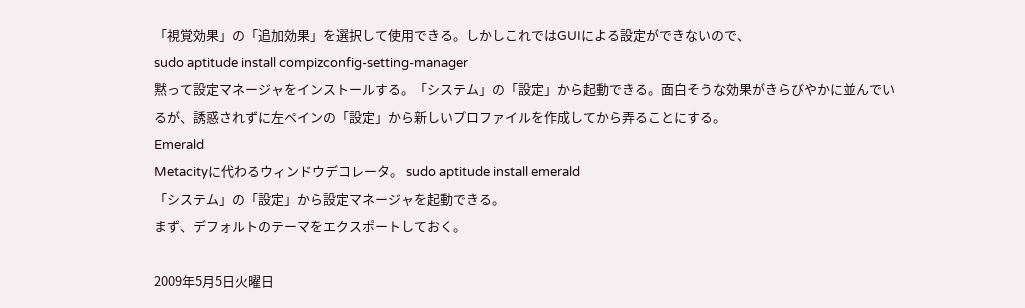「視覚効果」の「追加効果」を選択して使用できる。しかしこれではGUIによる設定ができないので、
sudo aptitude install compizconfig-setting-manager
黙って設定マネージャをインストールする。「システム」の「設定」から起動できる。面白そうな効果がきらびやかに並んでいるが、誘惑されずに左ペインの「設定」から新しいプロファイルを作成してから弄ることにする。
Emerald
Metacityに代わるウィンドウデコレータ。 sudo aptitude install emerald
「システム」の「設定」から設定マネージャを起動できる。
まず、デフォルトのテーマをエクスポートしておく。

2009年5月5日火曜日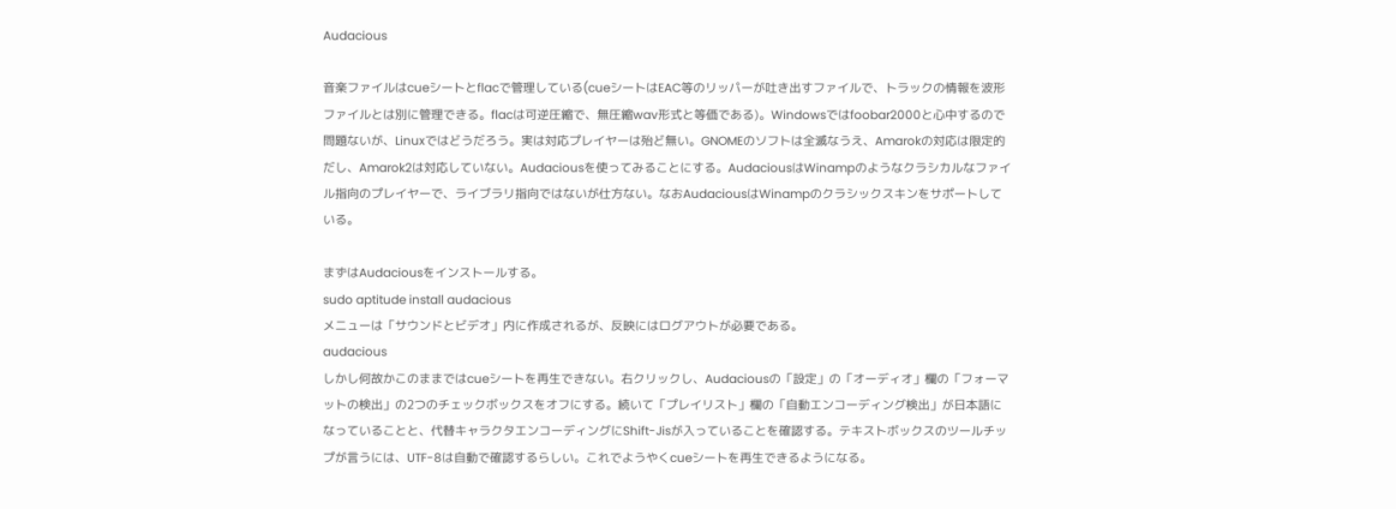Audacious

音楽ファイルはcueシートとflacで管理している(cueシートはEAC等のリッパーが吐き出すファイルで、トラックの情報を波形ファイルとは別に管理できる。flacは可逆圧縮で、無圧縮wav形式と等価である)。Windowsではfoobar2000と心中するので問題ないが、Linuxではどうだろう。実は対応プレイヤーは殆ど無い。GNOMEのソフトは全滅なうえ、Amarokの対応は限定的だし、Amarok2は対応していない。Audaciousを使ってみることにする。AudaciousはWinampのようなクラシカルなファイル指向のプレイヤーで、ライブラリ指向ではないが仕方ない。なおAudaciousはWinampのクラシックスキンをサポートしている。

まずはAudaciousをインストールする。
sudo aptitude install audacious
メニューは「サウンドとビデオ」内に作成されるが、反映にはログアウトが必要である。
audacious
しかし何故かこのままではcueシートを再生できない。右クリックし、Audaciousの「設定」の「オーディオ」欄の「フォーマットの検出」の2つのチェックボックスをオフにする。続いて「プレイリスト」欄の「自動エンコーディング検出」が日本語になっていることと、代替キャラクタエンコーディングにShift-Jisが入っていることを確認する。テキストボックスのツールチップが言うには、UTF-8は自動で確認するらしい。これでようやくcueシートを再生できるようになる。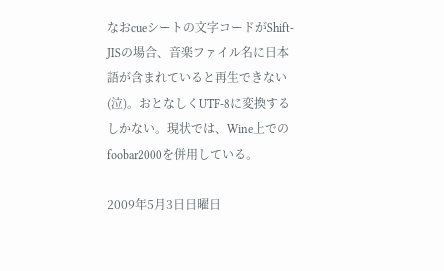なおcueシートの文字コードがShift-JISの場合、音楽ファイル名に日本語が含まれていると再生できない(泣)。おとなしくUTF-8に変換するしかない。現状では、Wine上でのfoobar2000を併用している。

2009年5月3日日曜日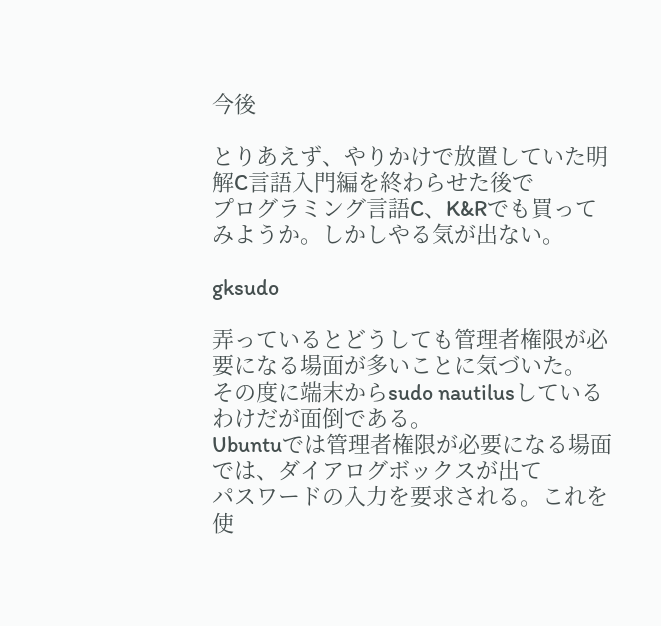今後

とりあえず、やりかけで放置していた明解C言語入門編を終わらせた後で
プログラミング言語C、K&Rでも買ってみようか。しかしやる気が出ない。

gksudo

弄っているとどうしても管理者権限が必要になる場面が多いことに気づいた。
その度に端末からsudo nautilusしているわけだが面倒である。
Ubuntuでは管理者権限が必要になる場面では、ダイアログボックスが出て
パスワードの入力を要求される。これを使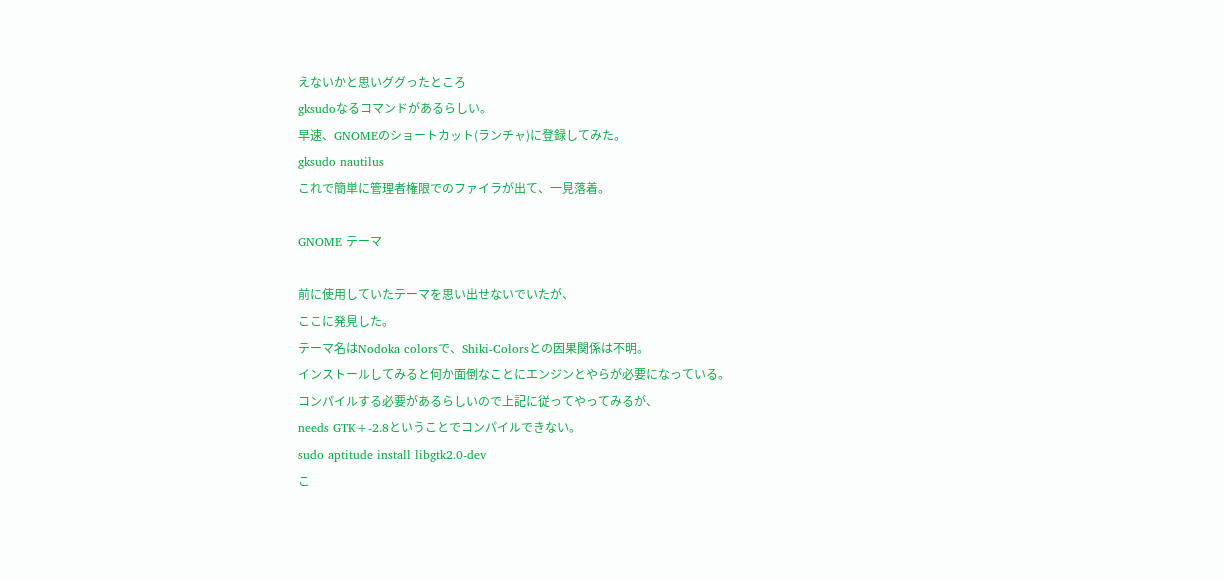えないかと思いググったところ
gksudoなるコマンドがあるらしい。
早速、GNOMEのショートカット(ランチャ)に登録してみた。
gksudo nautilus
これで簡単に管理者権限でのファイラが出て、一見落着。

GNOME テーマ

前に使用していたテーマを思い出せないでいたが、
ここに発見した。
テーマ名はNodoka colorsで、Shiki-Colorsとの因果関係は不明。
インストールしてみると何か面倒なことにエンジンとやらが必要になっている。
コンパイルする必要があるらしいので上記に従ってやってみるが、
needs GTK+-2.8ということでコンパイルできない。
sudo aptitude install libgtk2.0-dev
こ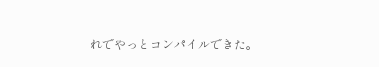れでやっとコンパイルできた。